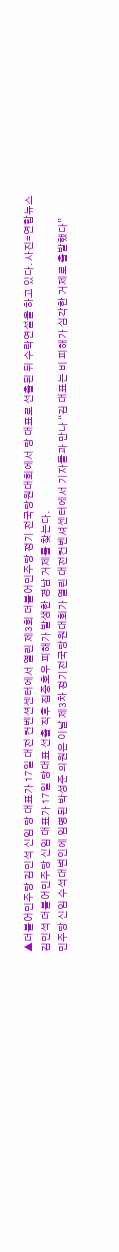▲더불어민주당 김민석 신임 당 대표가 17일 대전 컨벤션센터에서 열린 제3회 더불어민주당 정기 전국당원대회에서 당 대표로 선출된 뒤 수락연설을 하고 있다. 사진=연합뉴스
김민석 더불어민주당 신임 대표가 17일 당대표 선출 직후 집중호우 피해가 발생한 경남 거제를 찾는다.
민주당 신임 수석대변인에 임명된 박성준 의원은 이날 제3차 정기전국당원대회가 열린 대전컨벤셔센터에서 기자들과 만나 “김 대표는 비 피해가 심각한 거제로 출발했다”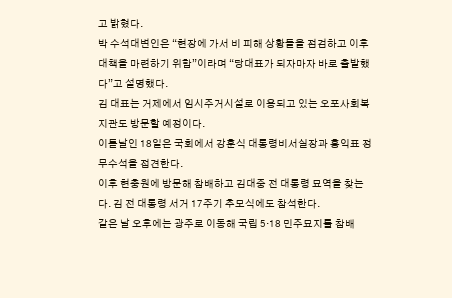고 밝혔다.
박 수석대변인은 “현장에 가서 비 피해 상황들을 점검하고 이후 대책을 마련하기 위함”이라며 “당대표가 되자마자 바로 출발했다”고 설명했다.
김 대표는 거제에서 임시주거시설로 이용되고 있는 오포사회복지관도 방문할 예정이다.
이튿날인 18일은 국회에서 강훈식 대통령비서실장과 홍익표 정무수석을 접견한다.
이후 현충원에 방문해 참배하고 김대중 전 대통령 묘역을 찾는다. 김 전 대통령 서거 17주기 추모식에도 참석한다.
같은 날 오후에는 광주로 이동해 국립 5·18 민주묘지를 참배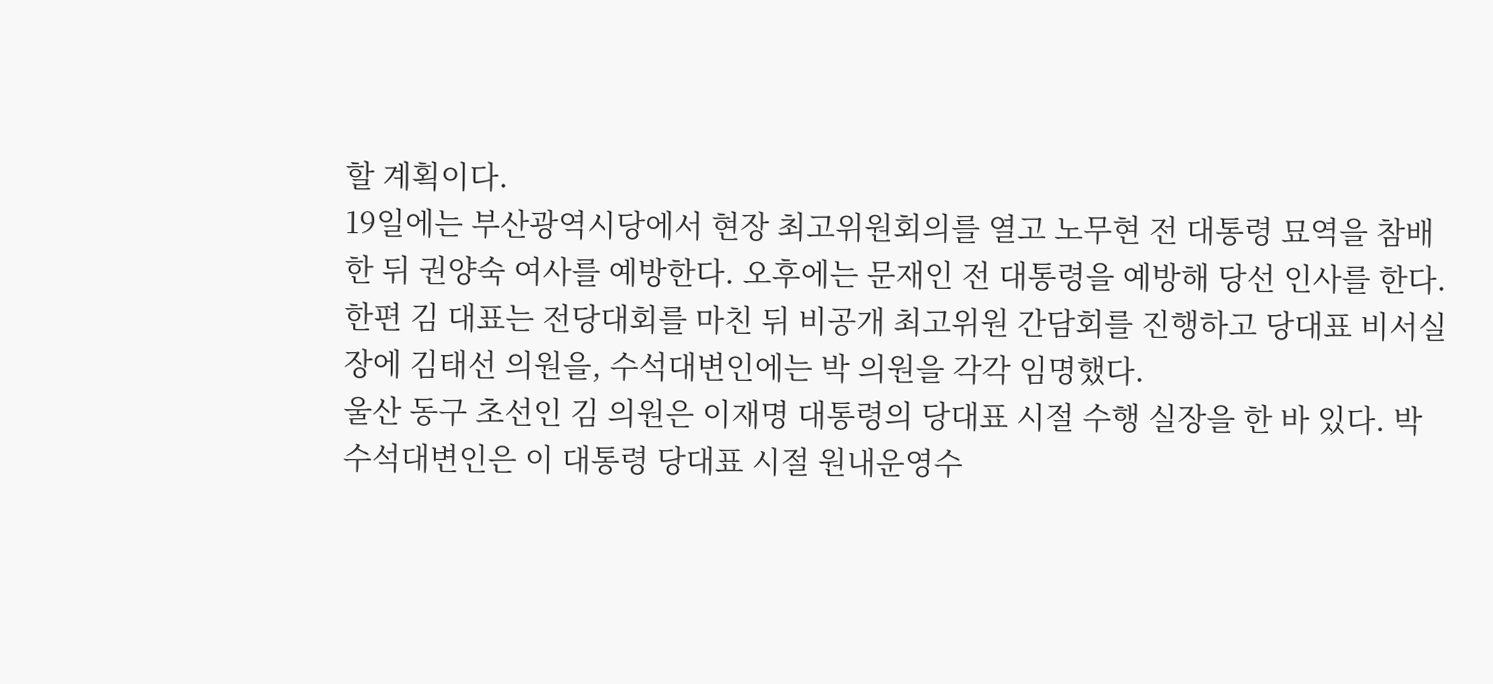할 계획이다.
19일에는 부산광역시당에서 현장 최고위원회의를 열고 노무현 전 대통령 묘역을 참배한 뒤 권양숙 여사를 예방한다. 오후에는 문재인 전 대통령을 예방해 당선 인사를 한다.
한편 김 대표는 전당대회를 마친 뒤 비공개 최고위원 간담회를 진행하고 당대표 비서실장에 김태선 의원을, 수석대변인에는 박 의원을 각각 임명했다.
울산 동구 초선인 김 의원은 이재명 대통령의 당대표 시절 수행 실장을 한 바 있다. 박 수석대변인은 이 대통령 당대표 시절 원내운영수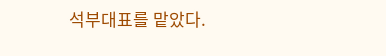석부대표를 맡았다.